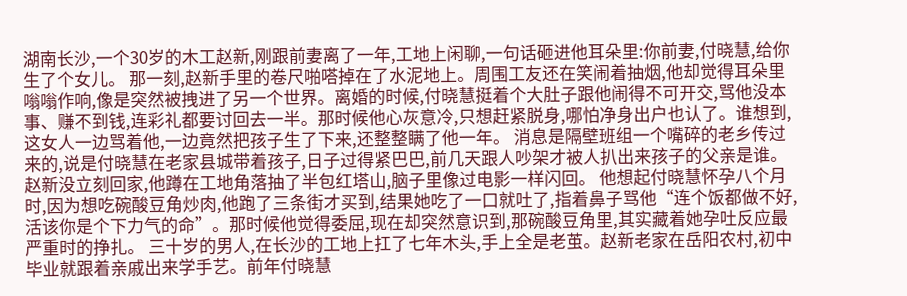湖南长沙,一个30岁的木工赵新,刚跟前妻离了一年,工地上闲聊,一句话砸进他耳朵里:你前妻,付晓慧,给你生了个女儿。 那一刻,赵新手里的卷尺啪嗒掉在了水泥地上。周围工友还在笑闹着抽烟,他却觉得耳朵里嗡嗡作响,像是突然被拽进了另一个世界。离婚的时候,付晓慧挺着个大肚子跟他闹得不可开交,骂他没本事、赚不到钱,连彩礼都要讨回去一半。那时候他心灰意冷,只想赶紧脱身,哪怕净身出户也认了。谁想到,这女人一边骂着他,一边竟然把孩子生了下来,还整整瞒了他一年。 消息是隔壁班组一个嘴碎的老乡传过来的,说是付晓慧在老家县城带着孩子,日子过得紧巴巴,前几天跟人吵架才被人扒出来孩子的父亲是谁。赵新没立刻回家,他蹲在工地角落抽了半包红塔山,脑子里像过电影一样闪回。 他想起付晓慧怀孕八个月时,因为想吃碗酸豆角炒肉,他跑了三条街才买到,结果她吃了一口就吐了,指着鼻子骂他“连个饭都做不好,活该你是个下力气的命”。那时候他觉得委屈,现在却突然意识到,那碗酸豆角里,其实藏着她孕吐反应最严重时的挣扎。 三十岁的男人,在长沙的工地上扛了七年木头,手上全是老茧。赵新老家在岳阳农村,初中毕业就跟着亲戚出来学手艺。前年付晓慧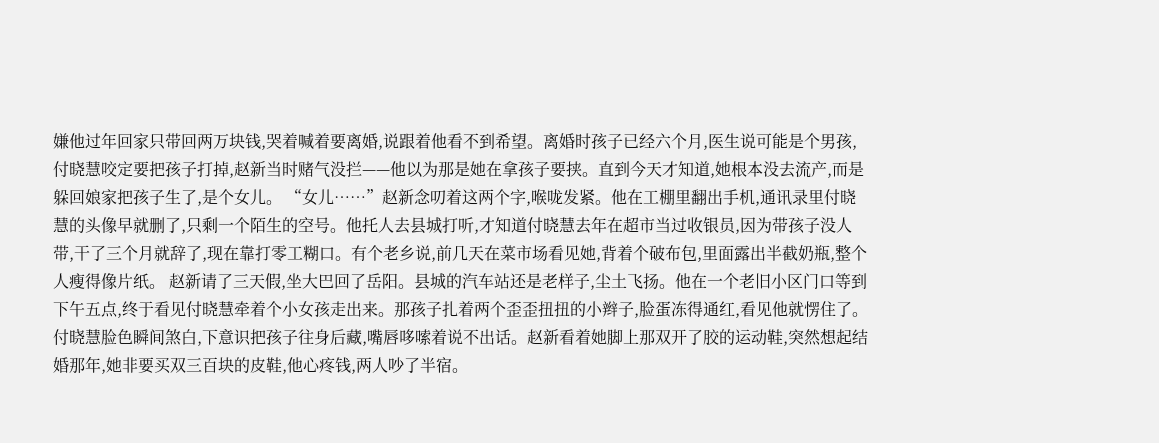嫌他过年回家只带回两万块钱,哭着喊着要离婚,说跟着他看不到希望。离婚时孩子已经六个月,医生说可能是个男孩,付晓慧咬定要把孩子打掉,赵新当时赌气没拦——他以为那是她在拿孩子要挟。直到今天才知道,她根本没去流产,而是躲回娘家把孩子生了,是个女儿。 “女儿……”赵新念叨着这两个字,喉咙发紧。他在工棚里翻出手机,通讯录里付晓慧的头像早就删了,只剩一个陌生的空号。他托人去县城打听,才知道付晓慧去年在超市当过收银员,因为带孩子没人带,干了三个月就辞了,现在靠打零工糊口。有个老乡说,前几天在菜市场看见她,背着个破布包,里面露出半截奶瓶,整个人瘦得像片纸。 赵新请了三天假,坐大巴回了岳阳。县城的汽车站还是老样子,尘土飞扬。他在一个老旧小区门口等到下午五点,终于看见付晓慧牵着个小女孩走出来。那孩子扎着两个歪歪扭扭的小辫子,脸蛋冻得通红,看见他就愣住了。 付晓慧脸色瞬间煞白,下意识把孩子往身后藏,嘴唇哆嗦着说不出话。赵新看着她脚上那双开了胶的运动鞋,突然想起结婚那年,她非要买双三百块的皮鞋,他心疼钱,两人吵了半宿。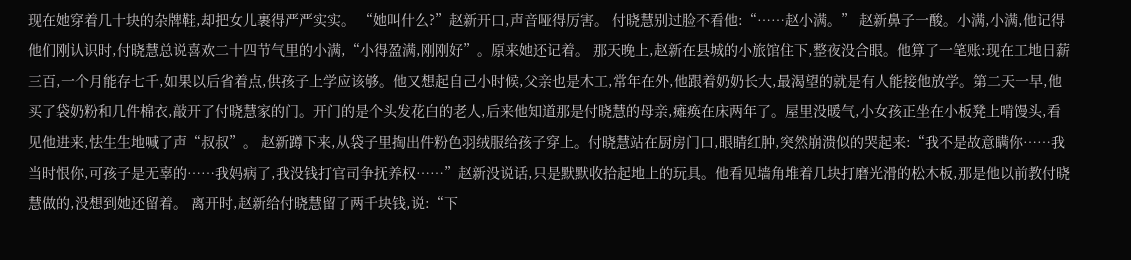现在她穿着几十块的杂牌鞋,却把女儿裹得严严实实。 “她叫什么?”赵新开口,声音哑得厉害。 付晓慧别过脸不看他:“……赵小满。” 赵新鼻子一酸。小满,小满,他记得他们刚认识时,付晓慧总说喜欢二十四节气里的小满,“小得盈满,刚刚好”。原来她还记着。 那天晚上,赵新在县城的小旅馆住下,整夜没合眼。他算了一笔账:现在工地日薪三百,一个月能存七千,如果以后省着点,供孩子上学应该够。他又想起自己小时候,父亲也是木工,常年在外,他跟着奶奶长大,最渴望的就是有人能接他放学。第二天一早,他买了袋奶粉和几件棉衣,敲开了付晓慧家的门。开门的是个头发花白的老人,后来他知道那是付晓慧的母亲,瘫痪在床两年了。屋里没暖气,小女孩正坐在小板凳上啃馒头,看见他进来,怯生生地喊了声“叔叔”。 赵新蹲下来,从袋子里掏出件粉色羽绒服给孩子穿上。付晓慧站在厨房门口,眼睛红肿,突然崩溃似的哭起来:“我不是故意瞒你……我当时恨你,可孩子是无辜的……我妈病了,我没钱打官司争抚养权……”赵新没说话,只是默默收拾起地上的玩具。他看见墙角堆着几块打磨光滑的松木板,那是他以前教付晓慧做的,没想到她还留着。 离开时,赵新给付晓慧留了两千块钱,说:“下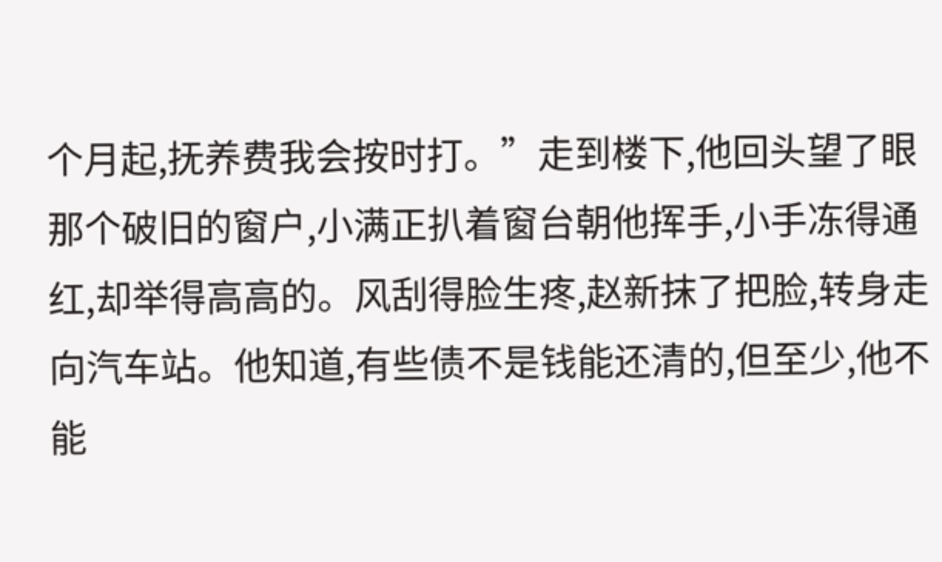个月起,抚养费我会按时打。”走到楼下,他回头望了眼那个破旧的窗户,小满正扒着窗台朝他挥手,小手冻得通红,却举得高高的。风刮得脸生疼,赵新抹了把脸,转身走向汽车站。他知道,有些债不是钱能还清的,但至少,他不能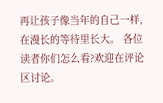再让孩子像当年的自己一样,在漫长的等待里长大。 各位读者你们怎么看?欢迎在评论区讨论。